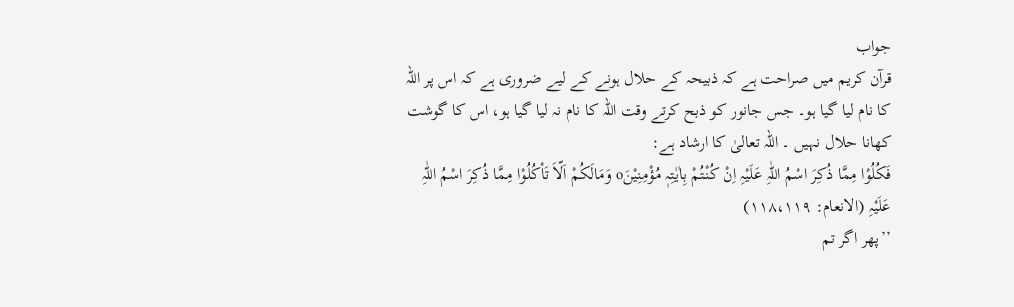جواب
قرآن کریم میں صراحت ہے کہ ذبیحہ کے حلال ہونے کے لیے ضروری ہے کہ اس پر اللہ کا نام لیا گیا ہو۔ جس جانور کو ذبح کرتے وقت اللہ کا نام نہ لیا گیا ہو، اس کا گوشت کھانا حلال نہیں ۔ اللہ تعالیٰ کا ارشاد ہے:
فَکُلُوْا مِمَّا ذُکِرَ اسْمُ اللّٰہِ عَلَیْہِ اِنْ کُنْتُمْ بِاٰیٰتِہٖ مُؤْمِنِیْنَo وَمَالَکُمْ اَلّاَ تَاْکُلُوْا مِمَّا ذُکِرَ اسْمُ اللّٰہِ عَلَیْہِ (الانعام: ۱۱۸،۱۱۹)
’’پھر اگر تم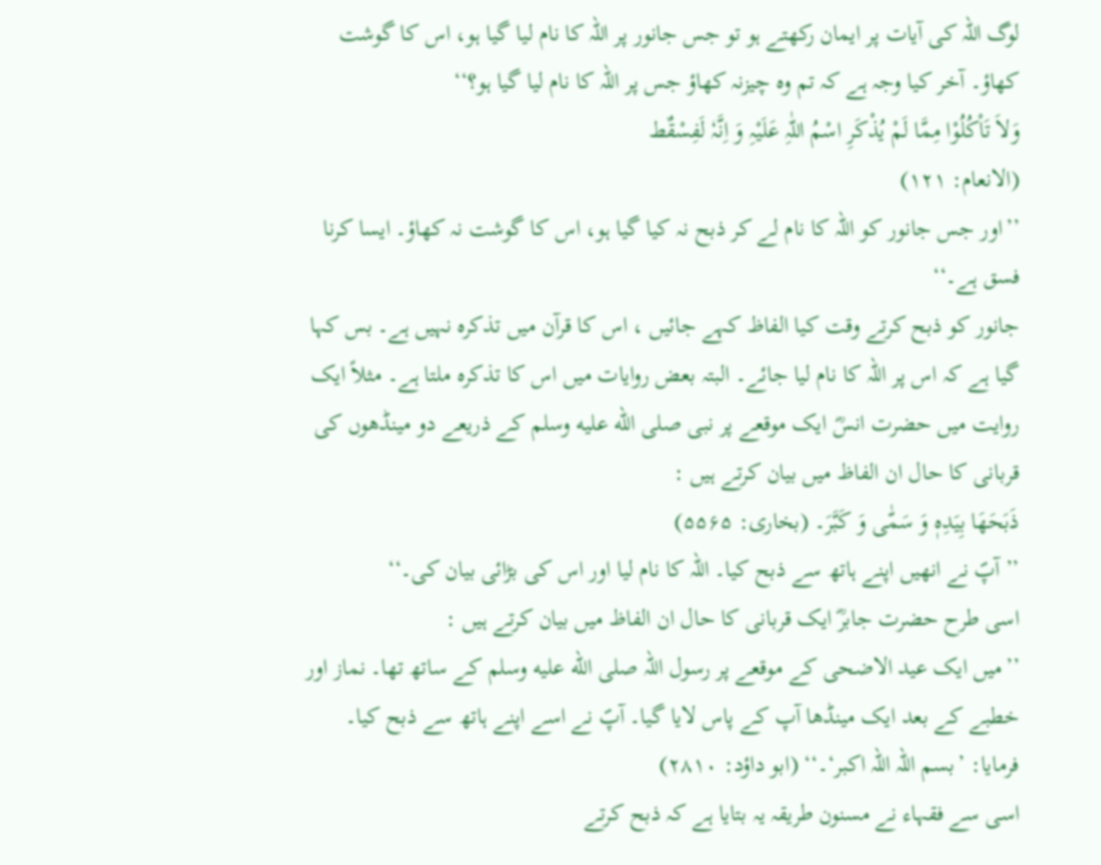لوگ اللہ کی آیات پر ایمان رکھتے ہو تو جس جانور پر اللہ کا نام لیا گیا ہو، اس کا گوشت کھاؤ۔ آخر کیا وجہ ہے کہ تم وہ چیزنہ کھاؤ جس پر اللہ کا نام لیا گیا ہو؟‘‘
وَلاَ تَاْکُلُوْا مِمَّا لَمْ یُذْکَرِ اسْمُ اللّٰہِ عَلَیْہِ وَ اِنَّہٗ لَفِسْقٌط
(الانعام: ۱۲۱)
’’اور جس جانور کو اللہ کا نام لے کر ذبح نہ کیا گیا ہو، اس کا گوشت نہ کھاؤ۔ ایسا کرنا فسق ہے۔‘‘
جانور کو ذبح کرتے وقت کیا الفاظ کہے جائیں ، اس کا قرآن میں تذکرہ نہیں ہے۔ بس کہا گیا ہے کہ اس پر اللہ کا نام لیا جائے۔ البتہ بعض روایات میں اس کا تذکرہ ملتا ہے۔ مثلاً ایک روایت میں حضرت انسؓ ایک موقعے پر نبی صلى الله عليه وسلم کے ذریعے دو مینڈھوں کی قربانی کا حال ان الفاظ میں بیان کرتے ہیں :
ذَبَحَھَا بِیَدِہٖ وَ سَمّٰی وَ کَبَّرَ۔ (بخاری: ۵۵۶۵)
’’آپؐ نے انھیں اپنے ہاتھ سے ذبح کیا۔ اللہ کا نام لیا اور اس کی بڑائی بیان کی۔‘‘
اسی طرح حضرت جابرؓ ایک قربانی کا حال ان الفاظ میں بیان کرتے ہیں :
’’میں ایک عید الاضحی کے موقعے پر رسول اللہ صلى الله عليه وسلم کے ساتھ تھا۔ نماز اور خطبے کے بعد ایک مینڈھا آپ کے پاس لایا گیا۔ آپؐ نے اسے اپنے ہاتھ سے ذبح کیا۔ فرمایا: ’بسم اللہ اللہ اکبر‘۔‘‘ (ابو داؤد: ۲۸۱۰)
اسی سے فقہاء نے مسنون طریقہ یہ بتایا ہے کہ ذبح کرتے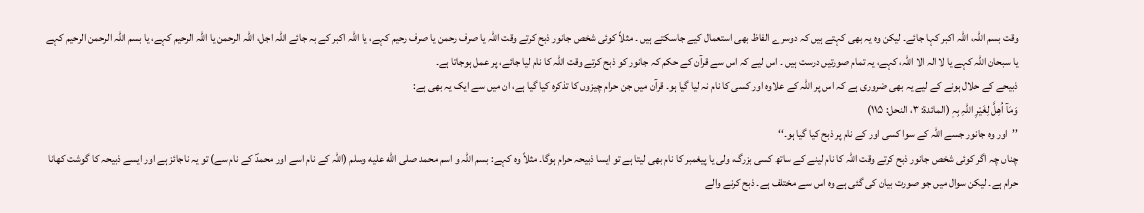وقت بسم اللہ، اللہ اکبر کہا جائے۔ لیکن وہ یہ بھی کہتے ہیں کہ دوسرے الفاظ بھی استعمال کیے جاسکتے ہیں ۔ مثلاً کوئی شخص جانور ذبح کرتے وقت اللہ یا صرف رحمن یا صرف رحیم کہے، یا اللہ اکبر کے بہ جائے اللہ اجل، اللہ الرحمن یا اللہ الرحیم کہے، یا بسم اللہ الرحمن الرحیم کہے یا سبحان اللہ کہے یا لا الہ الا اللہ، کہے، یہ تمام صورتیں درست ہیں ۔ اس لیے کہ اس سے قرآن کے حکم کہ جانور کو ذبح کرتے وقت اللہ کا نام لیا جائے، پر عمل ہوجاتا ہے۔
ذبیحے کے حلال ہونے کے لیے یہ بھی ضروری ہے کہ اس پر اللہ کے علاوہ اور کسی کا نام نہ لیا گیا ہو۔ قرآن میں جن حرام چیزوں کا تذکرہ کیا گیا ہے، ان میں سے ایک یہ بھی ہے:
وَمَآ اُھِلَّ لِغَیْرِ اللّٰہِ بِہٖ (المائدۃ: ۳، النحل: ۱۱۵)
’’اور وہ جانور جسے اللہ کے سوا کسی اور کے نام پر ذبح کیا گیا ہو۔‘‘
چناں چہ اگر کوئی شخص جانور ذبح کرتے وقت اللہ کا نام لینے کے ساتھ کسی بزرگ، ولی یا پیغمبر کا نام بھی لیتا ہے تو ایسا ذبیحہ حرام ہوگا۔ مثلاً وہ کہے: بسم اللہ و اسم محمد صلى الله عليه وسلم (اللہ کے نام اسے اور محمدؐ کے نام سے) تو یہ ناجائز ہے اور ایسے ذبیحہ کا گوشت کھانا حرام ہے۔ لیکن سوال میں جو صورت بیان کی گئی ہے وہ اس سے مختلف ہے۔ ذبح کرنے والے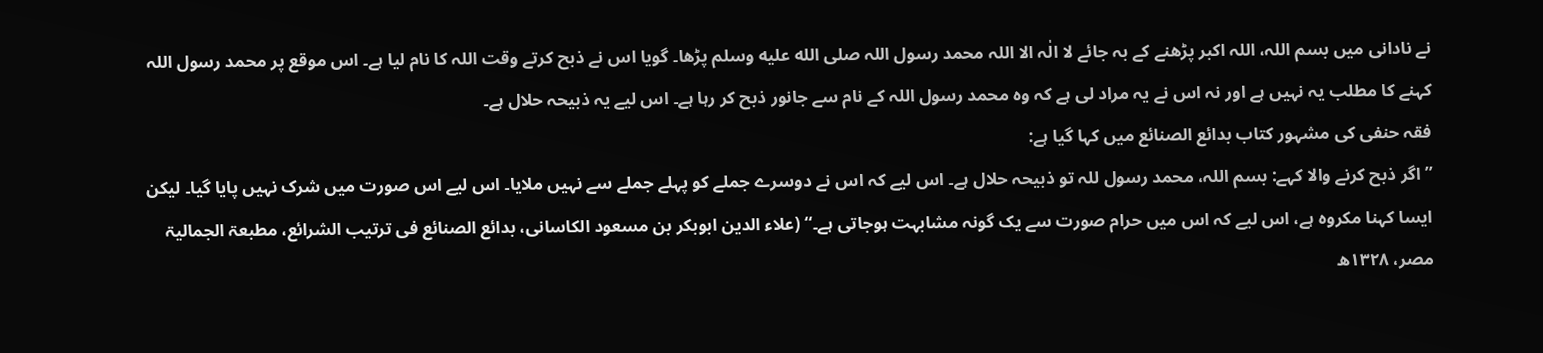نے نادانی میں بسم اللہ، اللہ اکبر پڑھنے کے بہ جائے لا الٰہ الا اللہ محمد رسول اللہ صلى الله عليه وسلم پڑھا۔ گویا اس نے ذبح کرتے وقت اللہ کا نام لیا ہے۔ اس موقع پر محمد رسول اللہ کہنے کا مطلب یہ نہیں ہے اور نہ اس نے یہ مراد لی ہے کہ وہ محمد رسول اللہ کے نام سے جانور ذبح کر رہا ہے۔ اس لیے یہ ذبیحہ حلال ہے۔
فقہ حنفی کی مشہور کتاب بدائع الصنائع میں کہا گیا ہے:
’’اگر ذبح کرنے والا کہے: بسم اللہ، محمد رسول للہ تو ذبیحہ حلال ہے۔ اس لیے کہ اس نے دوسرے جملے کو پہلے جملے سے نہیں ملایا۔ اس لیے اس صورت میں شرک نہیں پایا گیا۔ لیکن ایسا کہنا مکروہ ہے، اس لیے کہ اس میں حرام صورت سے یک گونہ مشابہت ہوجاتی ہے۔‘‘ (علاء الدین ابوبکر بن مسعود الکاسانی، بدائع الصنائع فی ترتیب الشرائع، مطبعۃ الجمالیۃ مصر، ۱۳۲۸ھ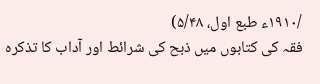/۱۹۱۰ء طبع اول، ۵/۴۸)
فقہ کی کتابوں میں ذبح کی شرائط اور آداب کا تذکرہ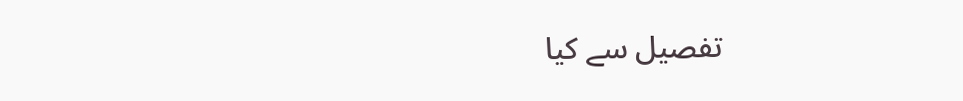تفصیل سے کیا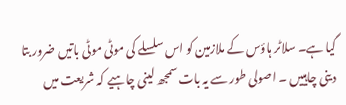گیا ہے۔ سلاٹر ہاؤس کے ملازمین کو اس سلسلے کی موٹی موٹی باتیں ضرور بتا دینی چاہییں ۔ اصولی طور سے یہ بات سمجھ لینی چاہیے کہ شریعت میں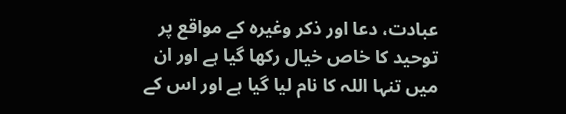عبادت، دعا اور ذکر وغیرہ کے مواقع پر توحید کا خاص خیال رکھا گیا ہے اور ان میں تنہا اللہ کا نام لیا گیا ہے اور اس کے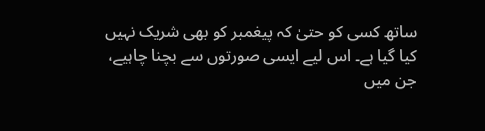ساتھ کسی کو حتیٰ کہ پیغمبر کو بھی شریک نہیں کیا گیا ہے۔ اس لیے ایسی صورتوں سے بچنا چاہیے، جن میں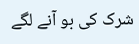شرک کی بو آنے لگے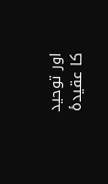اور توحید کا عقیدۂ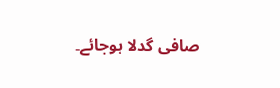صافی گدلا ہوجائے۔